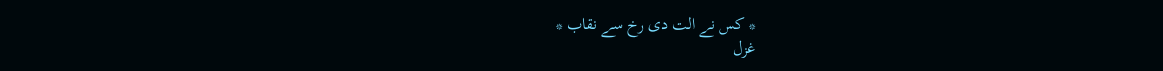* کس نے الت دی رخ سے نقاب *
غزل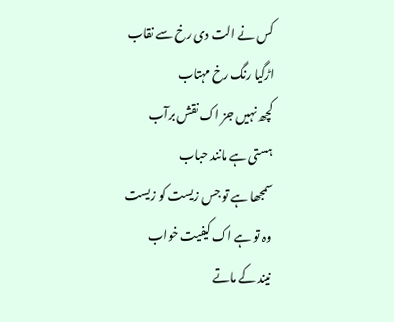کس نے الت دی رخ سے نقاب
اڑگیا رنگ رخ مہتاب
کچھ نہیں جز اک نقش برآب
ہستی ہے مانند حباب
سمجھا ہے تو جس زیست کو زیست
وہ تو ہے اک کیفیت خواب
نیند کے ماتے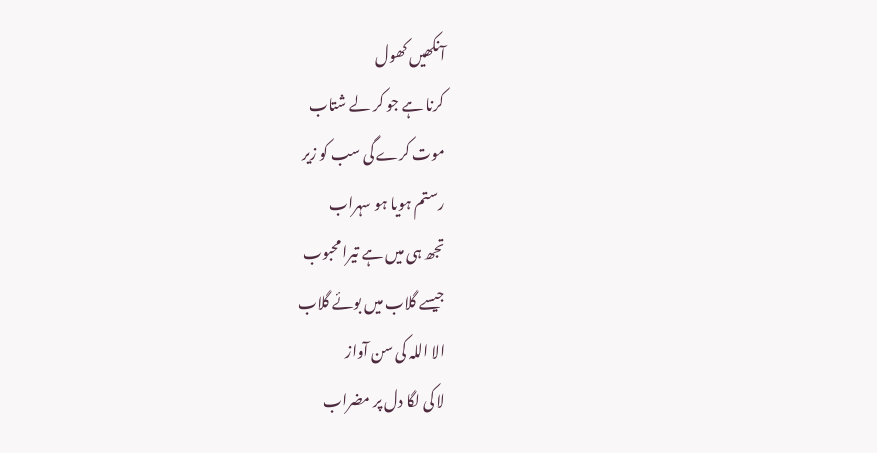آنکھیں کھول
کرنا ہے جو کر لے شتاب
موت کرے گی سب کو زیر
رستم ہویا ہو سہراب
تجھ ہی میں ہے تیرا محبوب
جیسے گلاب میں بوئے گلاب
الا اللہ کی سن آواز
لا کی لگا دل پر مضراب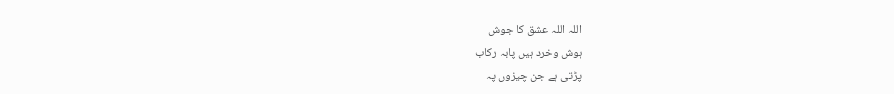اللہ اللہ عشق کا جوش
ہوش وخرد ہیں پابہ رکاب
پڑتی ہے جن چیزوں پہ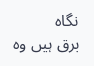نگاہ
برق ہیں وہ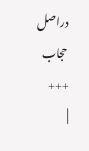دراصل حجاب
+++
|